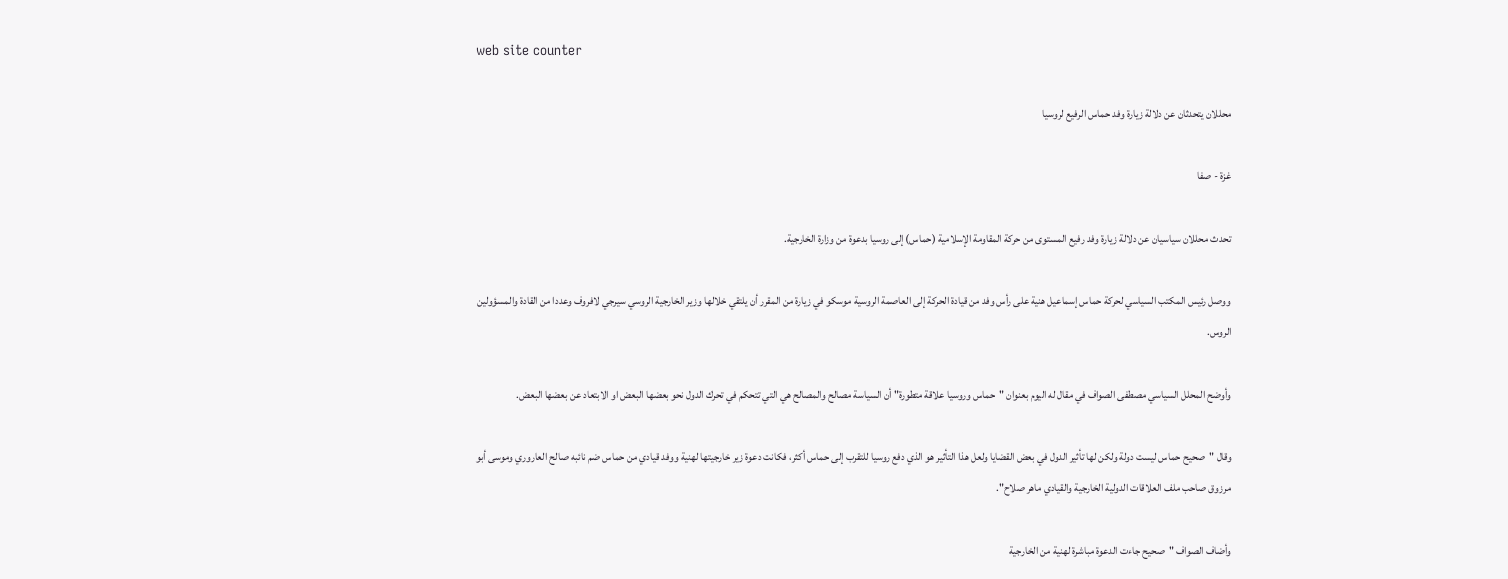web site counter

محللان يتحدثان عن دلالة زيارة وفد حماس الرفيع لروسيا

غزة - صفا

تحدث محللان سياسيان عن دلالة زيارة وفد رفيع المستوى من حركة المقاومة الإسلامية (حماس) إلى روسيا بدعوة من وزارة الخارجية.

ووصل رئيس المكتب السياسي لحركة حماس إسماعيل هنية على رأس وفد من قيادة الحركة إلى العاصمة الروسية موسكو في زيارة من المقرر أن يلتقي خلالها وزير الخارجية الروسي سيرجي لافروف وعددا من القادة والمسؤولين الروس.

وأوضح المحلل السياسي مصطفى الصواف في مقال له اليوم بعنوان "حماس وروسيا علاقة متطورة" أن السياسة مصالح والمصالح هي التي تتحكم في تحرك الدول نحو بعضها البعض او الابتعاد عن بعضها البعض.

وقال "صحيح حماس ليست دولة ولكن لها تأثير الدول في بعض القضايا ولعل هذا التأثير هو الذي دفع روسيا للتقرب إلى حماس أكثر، فكانت دعوة زير خارجيتها لهنية ووفد قيادي من حماس ضم نائبه صالح العاروري وموسى أبو مرزوق صاحب ملف العلاقات الدولية الخارجية والقيادي ماهر صلاح".

وأضاف الصواف "صحيح جاءت الدعوة مباشرة لهنية من الخارجية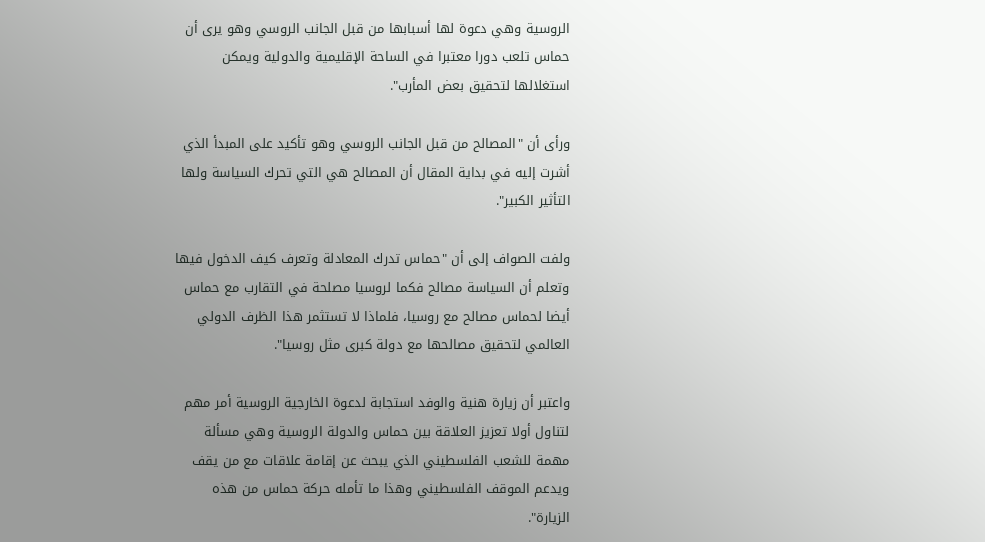الروسية وهي دعوة لها أسبابها من قبل الجانب الروسي وهو يرى أن حماس تلعب دورا معتبرا في الساحة الإقليمية والدولية ويمكن استغلالها لتحقيق بعض المأرب".

ورأى أن "المصالح من قبل الجانب الروسي وهو تأكيد على المبدأ الذي أشرت إليه في بداية المقال أن المصالح هي التي تحرك السياسة ولها التأثير الكبير".

ولفت الصواف إلى أن "حماس تدرك المعادلة وتعرف كيف الدخول فيها وتعلم أن السياسة مصالح فكما لروسيا مصلحة في التقارب مع حماس أيضا لحماس مصالح مع روسيا، فلماذا لا تستثمر هذا الظرف الدولي العالمي لتحقيق مصالحها مع دولة كبرى مثل روسيا".

واعتبر أن زيارة هنية والوفد استجابة لدعوة الخارجية الروسية أمر مهم لتناول أولا تعزيز العلاقة بين حماس والدولة الروسية وهي مسألة مهمة للشعب الفلسطيني الذي يبحث عن إقامة علاقات مع من يقف ويدعم الموقف الفلسطيني وهذا ما تأمله حركة حماس من هذه الزيارة".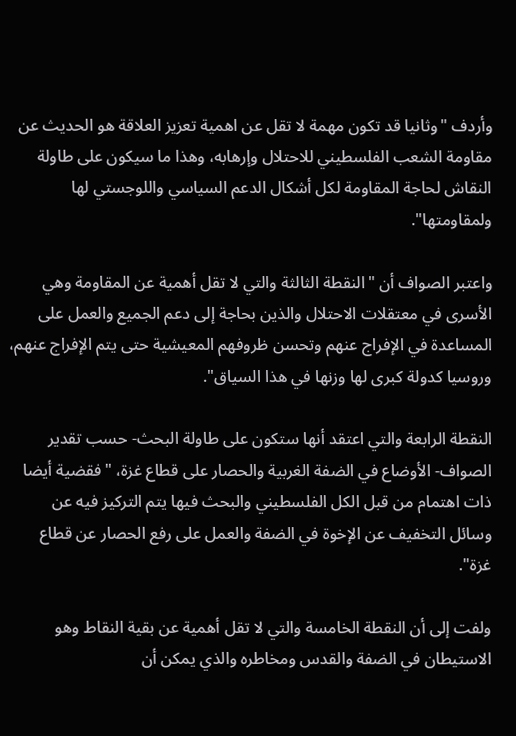وأردف "وثانيا قد تكون مهمة لا تقل عن اهمية تعزيز العلاقة هو الحديث عن مقاومة الشعب الفلسطيني للاحتلال وإرهابه، وهذا ما سيكون على طاولة النقاش لحاجة المقاومة لكل أشكال الدعم السياسي واللوجستي لها ولمقاومتها".

واعتبر الصواف أن "النقطة الثالثة والتي لا تقل أهمية عن المقاومة وهي الأسرى في معتقلات الاحتلال والذين بحاجة إلى دعم الجميع والعمل على المساعدة في الإفراج عنهم وتحسن ظروفهم المعيشية حتى يتم الإفراج عنهم، وروسيا كدولة كبرى لها وزنها في هذا السياق".

النقطة الرابعة والتي اعتقد أنها ستكون على طاولة البحث- حسب تقدير الصواف- الأوضاع في الضفة الغربية والحصار على قطاع غزة، "فقضية أيضا ذات اهتمام من قبل الكل الفلسطيني والبحث فيها يتم التركيز فيه عن وسائل التخفيف عن الإخوة في الضفة والعمل على رفع الحصار عن قطاع غزة".

ولفت إلى أن النقطة الخامسة والتي لا تقل أهمية عن بقية النقاط وهو الاستيطان في الضفة والقدس ومخاطره والذي يمكن أن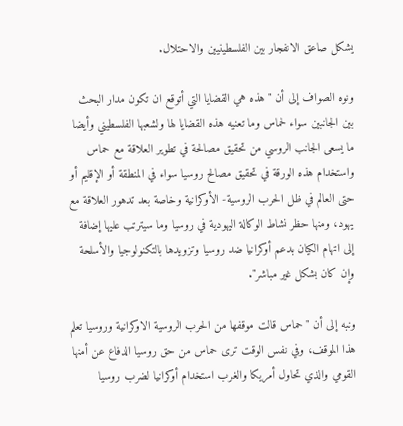يشكل صاعق الانفجار بين الفلسطينيين والاحتلال.

ونوه الصواف إلى أن "هذه هي القضايا التي أتوقع ان تكون مدار البحث بين الجانبين سواء لحماس وما تعنيه هذه القضايا لها ولشعبها الفلسطيني وأيضا ما يسعى الجانب الروسي من تحقيق مصالحة في تطوير العلاقة مع حماس واستخدام هذه الورقة في تحقيق مصالح روسيا سواء في المنطقة أو الإقليم أو حتى العالم في ظل الحرب الروسية- الأوكرانية وخاصة بعد تدهور العلاقة مع يهود، ومنها حظر نشاط الوكالة اليهودية في روسيا وما سيترتب عليها إضافة إلى اتهام الكيان بدعم أوكرانيا ضد روسيا وتزويدها بالتكنولوجيا والأسلحة وإن كان بشكل غير مباشر".

ونبه إلى أن "حماس قالت موقفها من الحرب الروسية الاوكرانية وروسيا تعلم هذا الموقف، وفي نفس الوقت ترى حماس من حق روسيا الدفاع عن أمنها القومي والذي تحاول أمريكا والغرب استخدام أوكرانيا لضرب روسيا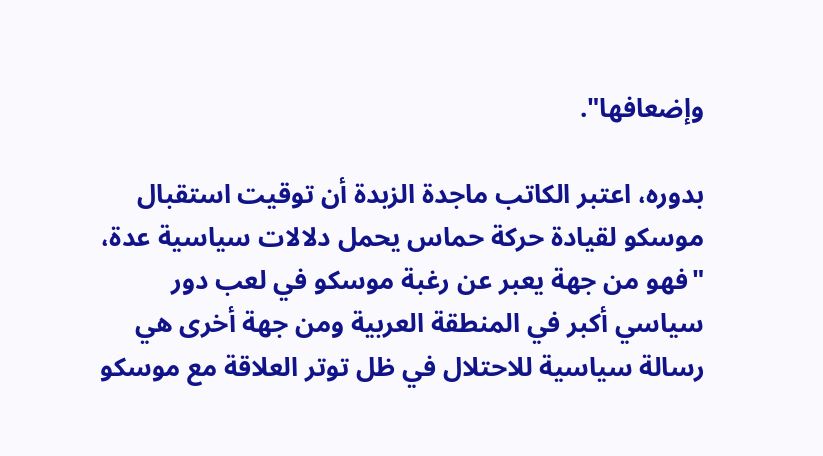وإضعافها".

بدوره، اعتبر الكاتب ماجدة الزبدة أن توقيت استقبال موسكو لقيادة حركة حماس يحمل دلالات سياسية عدة، "فهو من جهة يعبر عن رغبة موسكو في لعب دور سياسي أكبر في المنطقة العربية ومن جهة أخرى هي رسالة سياسية للاحتلال في ظل توتر العلاقة مع موسكو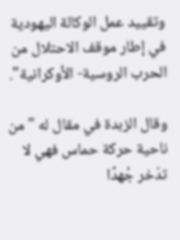وتقييد عمل الوكالة اليهودية في إطار موقف الاحتلال من الحرب الروسية- الأوكرانية".

وقال الزبدة في مقال له "من ناحية حركة حماس فهي لا تدّخر جُهدًا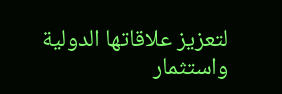لتعزيز علاقاتها الدولية واستثمار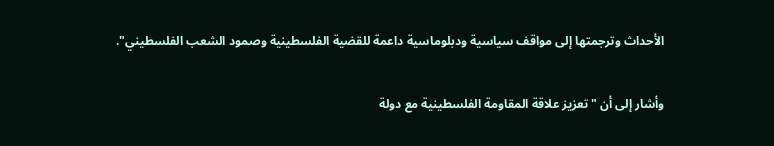الأحداث وترجمتها إلى مواقف سياسية ودبلوماسية داعمة للقضية الفلسطينية وصمود الشعب الفلسطيني".

وأشار إلى أن "تعزيز علاقة المقاومة الفلسطينية مع دولة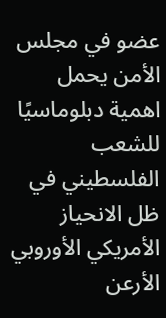عضو في مجلس الأمن يحمل اهمية دبلوماسيًا للشعب الفلسطيني في ظل الانحياز الأمريكي الأوروبي الأرعن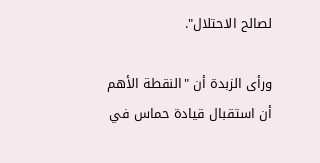لصالح الاحتلال".

ورأى الزبدة أن "النقطة الأهم أن استقبال قيادة حماس في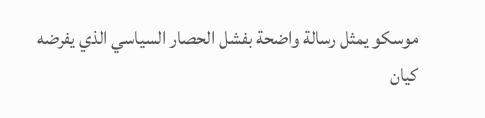موسكو يمثل رسالة واضحة بفشل الحصار السياسي الذي يفرضه كيان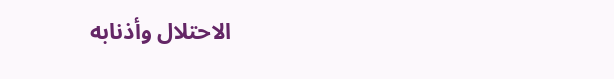الاحتلال وأذنابه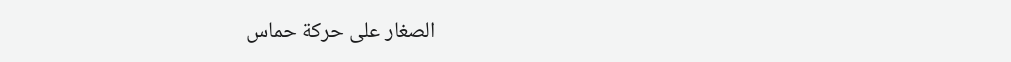الصغار على حركة حماس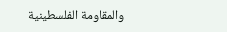والمقاومة الفلسطينية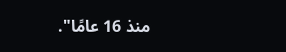منذ 16 عامًا".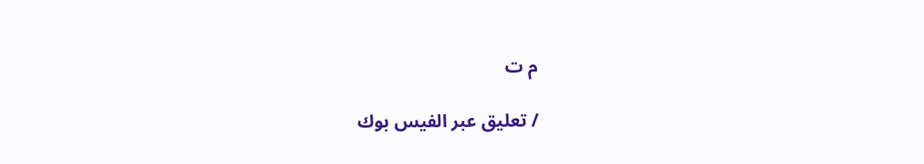م ت

/ تعليق عبر الفيس بوك